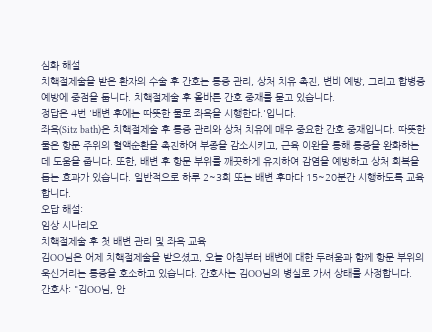심화 해설
치핵절제술을 받은 환자의 수술 후 간호는 통증 관리, 상처 치유 촉진, 변비 예방, 그리고 합병증 예방에 중점을 둡니다. 치핵절제술 후 올바른 간호 중재를 묻고 있습니다.
정답은 4번 '배변 후에는 따뜻한 물로 좌욕을 시행한다.'입니다.
좌욕(Sitz bath)은 치핵절제술 후 통증 관리와 상처 치유에 매우 중요한 간호 중재입니다. 따뜻한 물은 항문 주위의 혈액순환을 촉진하여 부종을 감소시키고, 근육 이완을 통해 통증을 완화하는 데 도움을 줍니다. 또한, 배변 후 항문 부위를 깨끗하게 유지하여 감염을 예방하고 상처 회복을 돕는 효과가 있습니다. 일반적으로 하루 2~3회 또는 배변 후마다 15~20분간 시행하도록 교육합니다.
오답 해설:
임상 시나리오
치핵절제술 후 첫 배변 관리 및 좌욕 교육
김OO님은 어제 치핵절제술을 받으셨고, 오늘 아침부터 배변에 대한 두려움과 함께 항문 부위의 욱신거리는 통증을 호소하고 있습니다. 간호사는 김OO님의 병실로 가서 상태를 사정합니다.
간호사: "김OO님, 안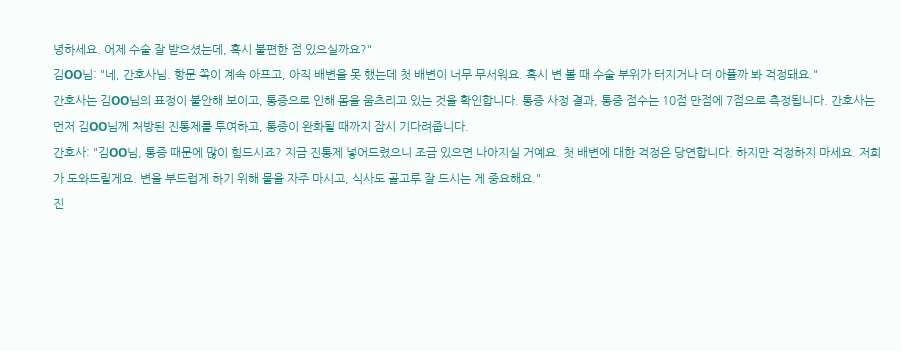녕하세요. 어제 수술 잘 받으셨는데, 혹시 불편한 점 있으실까요?"
김OO님: "네, 간호사님. 항문 쪽이 계속 아프고, 아직 배변을 못 했는데 첫 배변이 너무 무서워요. 혹시 변 볼 때 수술 부위가 터지거나 더 아플까 봐 걱정돼요."
간호사는 김OO님의 표정이 불안해 보이고, 통증으로 인해 몸을 움츠리고 있는 것을 확인합니다. 통증 사정 결과, 통증 점수는 10점 만점에 7점으로 측정됩니다. 간호사는 먼저 김OO님께 처방된 진통제를 투여하고, 통증이 완화될 때까지 잠시 기다려줍니다.
간호사: "김OO님, 통증 때문에 많이 힘드시죠? 지금 진통제 넣어드렸으니 조금 있으면 나아지실 거예요. 첫 배변에 대한 걱정은 당연합니다. 하지만 걱정하지 마세요. 저희가 도와드릴게요. 변을 부드럽게 하기 위해 물을 자주 마시고, 식사도 골고루 잘 드시는 게 중요해요."
진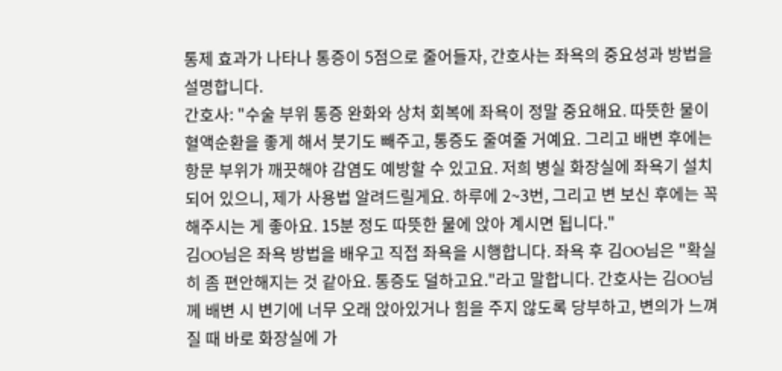통제 효과가 나타나 통증이 5점으로 줄어들자, 간호사는 좌욕의 중요성과 방법을 설명합니다.
간호사: "수술 부위 통증 완화와 상처 회복에 좌욕이 정말 중요해요. 따뜻한 물이 혈액순환을 좋게 해서 붓기도 빼주고, 통증도 줄여줄 거예요. 그리고 배변 후에는 항문 부위가 깨끗해야 감염도 예방할 수 있고요. 저희 병실 화장실에 좌욕기 설치되어 있으니, 제가 사용법 알려드릴게요. 하루에 2~3번, 그리고 변 보신 후에는 꼭 해주시는 게 좋아요. 15분 정도 따뜻한 물에 앉아 계시면 됩니다."
김OO님은 좌욕 방법을 배우고 직접 좌욕을 시행합니다. 좌욕 후 김OO님은 "확실히 좀 편안해지는 것 같아요. 통증도 덜하고요."라고 말합니다. 간호사는 김OO님께 배변 시 변기에 너무 오래 앉아있거나 힘을 주지 않도록 당부하고, 변의가 느껴질 때 바로 화장실에 가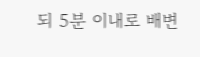되 5분 이내로 배변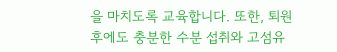을 마치도록 교육합니다. 또한, 퇴원 후에도 충분한 수분 섭취와 고섬유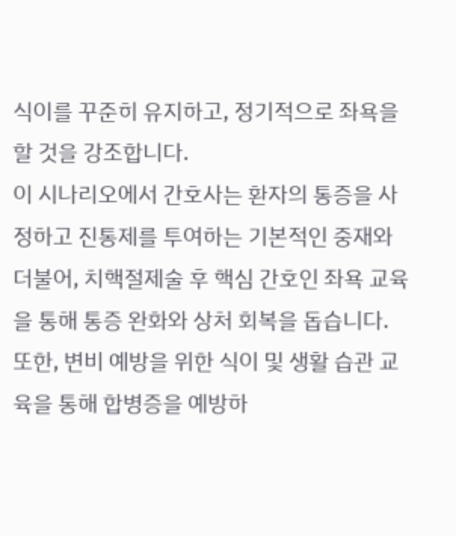식이를 꾸준히 유지하고, 정기적으로 좌욕을 할 것을 강조합니다.
이 시나리오에서 간호사는 환자의 통증을 사정하고 진통제를 투여하는 기본적인 중재와 더불어, 치핵절제술 후 핵심 간호인 좌욕 교육을 통해 통증 완화와 상처 회복을 돕습니다. 또한, 변비 예방을 위한 식이 및 생활 습관 교육을 통해 합병증을 예방하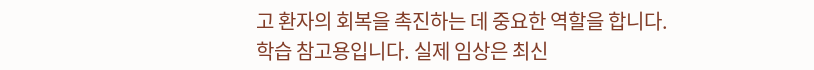고 환자의 회복을 촉진하는 데 중요한 역할을 합니다.
학습 참고용입니다. 실제 임상은 최신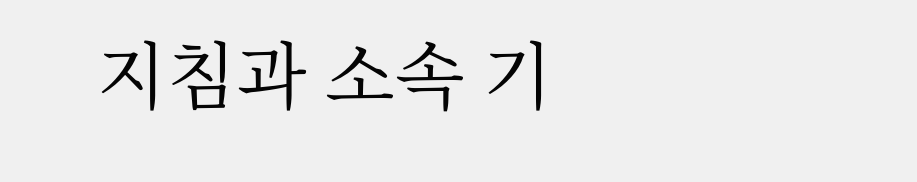지침과 소속 기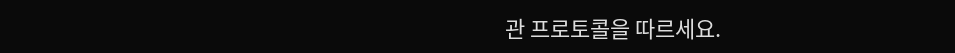관 프로토콜을 따르세요.